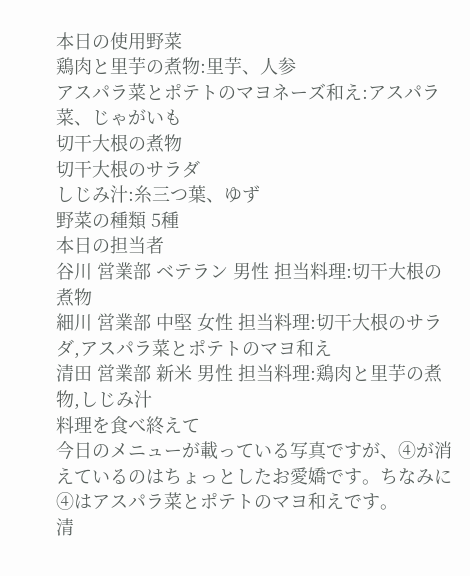本日の使用野菜
鶏肉と里芋の煮物:里芋、人参
アスパラ菜とポテトのマヨネーズ和え:アスパラ菜、じゃがいも
切干大根の煮物
切干大根のサラダ
しじみ汁:糸三つ葉、ゆず
野菜の種類 5種
本日の担当者
谷川 営業部 ベテラン 男性 担当料理:切干大根の煮物
細川 営業部 中堅 女性 担当料理:切干大根のサラダ,アスパラ菜とポテトのマヨ和え
清田 営業部 新米 男性 担当料理:鶏肉と里芋の煮物,しじみ汁
料理を食べ終えて
今日のメニューが載っている写真ですが、④が消えているのはちょっとしたお愛嬌です。ちなみに④はアスパラ菜とポテトのマヨ和えです。
清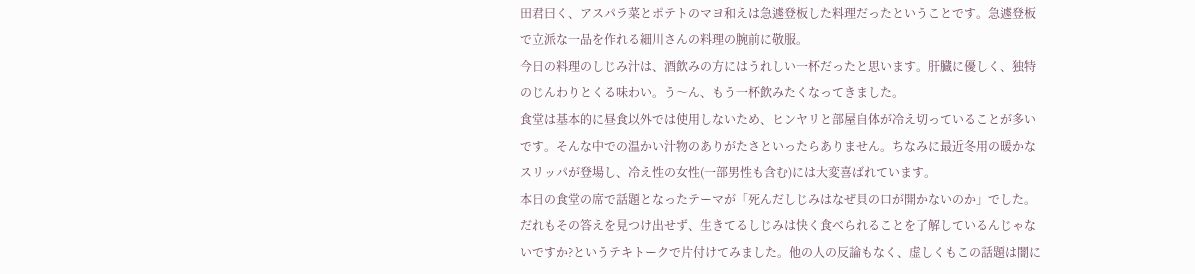田君曰く、アスパラ菜とポテトのマヨ和えは急遽登板した料理だったということです。急遽登板で立派な一品を作れる細川さんの料理の腕前に敬服。
今日の料理のしじみ汁は、酒飲みの方にはうれしい一杯だったと思います。肝臓に優しく、独特のじんわりとくる味わい。う〜ん、もう一杯飲みたくなってきました。
食堂は基本的に昼食以外では使用しないため、ヒンヤリと部屋自体が冷え切っていることが多いです。そんな中での温かい汁物のありがたさといったらありません。ちなみに最近冬用の暖かなスリッパが登場し、冷え性の女性(一部男性も含む)には大変喜ばれています。
本日の食堂の席で話題となったテーマが「死んだしじみはなぜ貝の口が開かないのか」でした。だれもその答えを見つけ出せず、生きてるしじみは快く食べられることを了解しているんじゃないですか?というテキトークで片付けてみました。他の人の反論もなく、虚しくもこの話題は闇に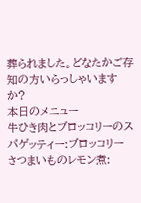葬られました。どなたかご存知の方いらっしゃいますか?
本日のメニュー
牛ひき肉とブロッコリーのスパゲッティー:ブロッコリー
さつまいものレモン煮: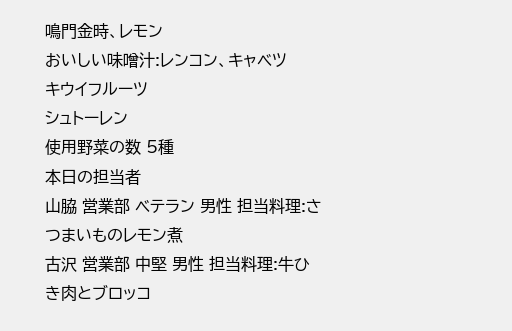鳴門金時、レモン
おいしい味噌汁:レンコン、キャベツ
キウイフルーツ
シュトーレン
使用野菜の数 5種
本日の担当者
山脇 営業部 ベテラン 男性 担当料理:さつまいものレモン煮
古沢 営業部 中堅 男性 担当料理:牛ひき肉とブロッコ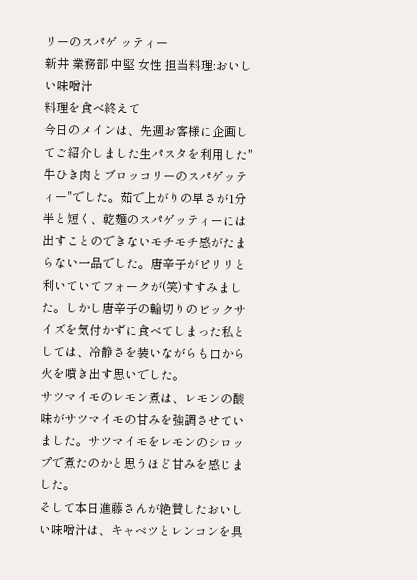リーのスパゲ ッティー
新井 業務部 中堅 女性 担当料理:おいしい味噌汁
料理を食べ終えて
今日のメインは、先週お客様に企画してご紹介しました生パスタを利用した"牛ひき肉とブロッコリーのスパゲッティー"でした。茹で上がりの早さが1分半と短く、乾麺のスパゲッティーには出すことのできないモチモチ感がたまらない一品でした。唐辛子がピリリと利いていてフォークが(笑)すすみました。しかし唐辛子の輪切りのビックサイズを気付かずに食べてしまった私としては、冷静さを装いながらも口から火を噴き出す思いでした。
サツマイモのレモン煮は、レモンの酸味がサツマイモの甘みを強調させていました。サツマイモをレモンのシロップで煮たのかと思うほど甘みを感じました。
そして本日進藤さんが絶賛したおいしい味噌汁は、キャベツとレンコンを具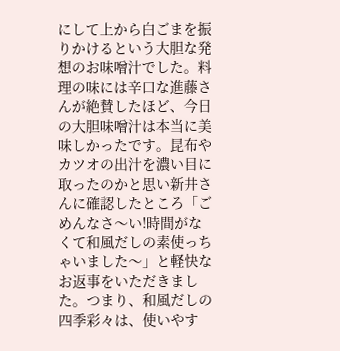にして上から白ごまを振りかけるという大胆な発想のお味噌汁でした。料理の味には辛口な進藤さんが絶賛したほど、今日の大胆味噌汁は本当に美味しかったです。昆布やカツオの出汁を濃い目に取ったのかと思い新井さんに確認したところ「ごめんなさ〜い!時間がなくて和風だしの素使っちゃいました〜」と軽快なお返事をいただきました。つまり、和風だしの四季彩々は、使いやす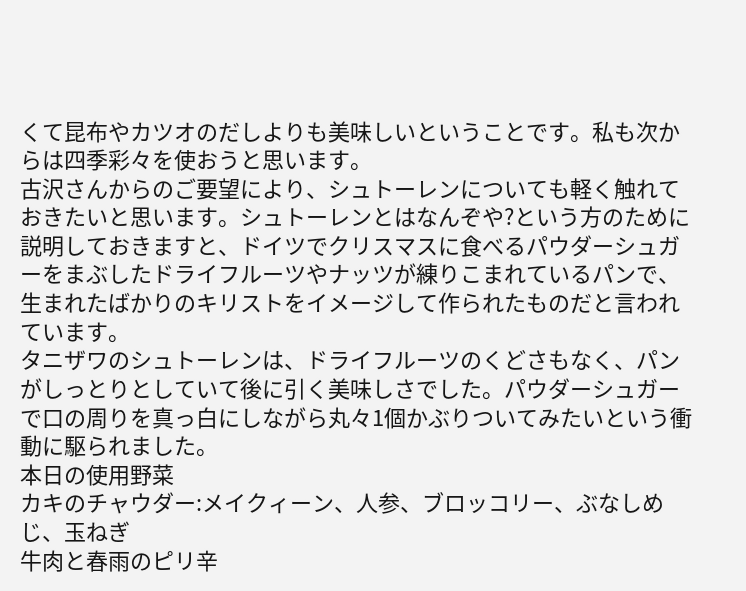くて昆布やカツオのだしよりも美味しいということです。私も次からは四季彩々を使おうと思います。
古沢さんからのご要望により、シュトーレンについても軽く触れておきたいと思います。シュトーレンとはなんぞや?という方のために説明しておきますと、ドイツでクリスマスに食べるパウダーシュガーをまぶしたドライフルーツやナッツが練りこまれているパンで、生まれたばかりのキリストをイメージして作られたものだと言われています。
タニザワのシュトーレンは、ドライフルーツのくどさもなく、パンがしっとりとしていて後に引く美味しさでした。パウダーシュガーで口の周りを真っ白にしながら丸々1個かぶりついてみたいという衝動に駆られました。
本日の使用野菜
カキのチャウダー:メイクィーン、人参、ブロッコリー、ぶなしめじ、玉ねぎ
牛肉と春雨のピリ辛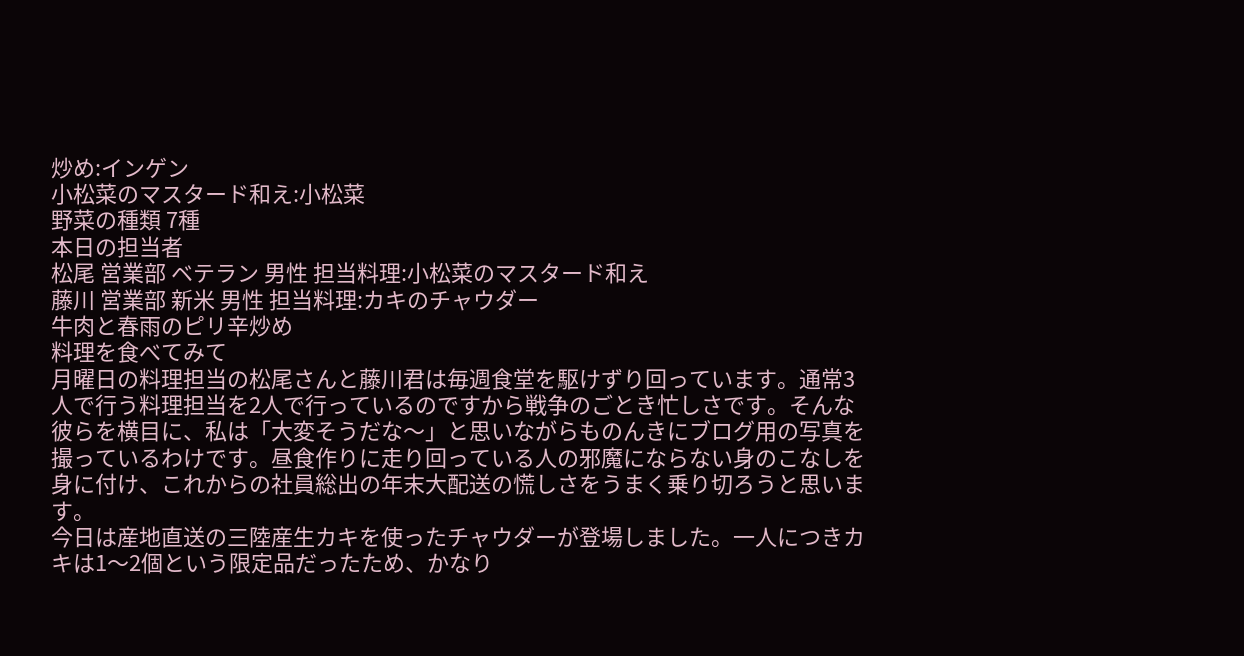炒め:インゲン
小松菜のマスタード和え:小松菜
野菜の種類 7種
本日の担当者
松尾 営業部 ベテラン 男性 担当料理:小松菜のマスタード和え
藤川 営業部 新米 男性 担当料理:カキのチャウダー
牛肉と春雨のピリ辛炒め
料理を食べてみて
月曜日の料理担当の松尾さんと藤川君は毎週食堂を駆けずり回っています。通常3人で行う料理担当を2人で行っているのですから戦争のごとき忙しさです。そんな彼らを横目に、私は「大変そうだな〜」と思いながらものんきにブログ用の写真を撮っているわけです。昼食作りに走り回っている人の邪魔にならない身のこなしを身に付け、これからの社員総出の年末大配送の慌しさをうまく乗り切ろうと思います。
今日は産地直送の三陸産生カキを使ったチャウダーが登場しました。一人につきカキは1〜2個という限定品だったため、かなり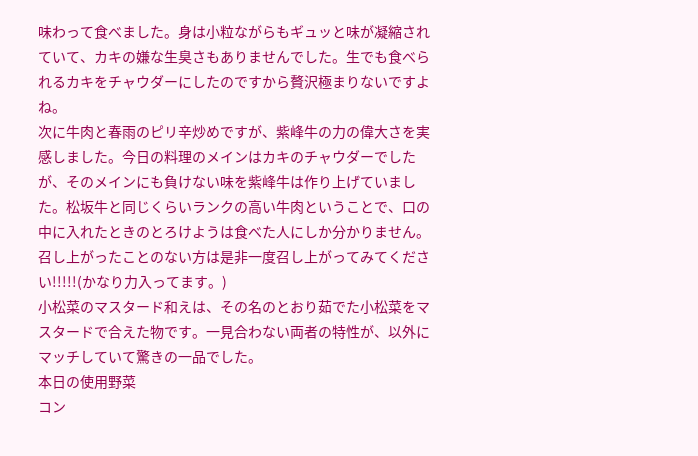味わって食べました。身は小粒ながらもギュッと味が凝縮されていて、カキの嫌な生臭さもありませんでした。生でも食べられるカキをチャウダーにしたのですから贅沢極まりないですよね。
次に牛肉と春雨のピリ辛炒めですが、紫峰牛の力の偉大さを実感しました。今日の料理のメインはカキのチャウダーでしたが、そのメインにも負けない味を紫峰牛は作り上げていました。松坂牛と同じくらいランクの高い牛肉ということで、口の中に入れたときのとろけようは食べた人にしか分かりません。召し上がったことのない方は是非一度召し上がってみてください!!!!!(かなり力入ってます。)
小松菜のマスタード和えは、その名のとおり茹でた小松菜をマスタードで合えた物です。一見合わない両者の特性が、以外にマッチしていて驚きの一品でした。
本日の使用野菜
コン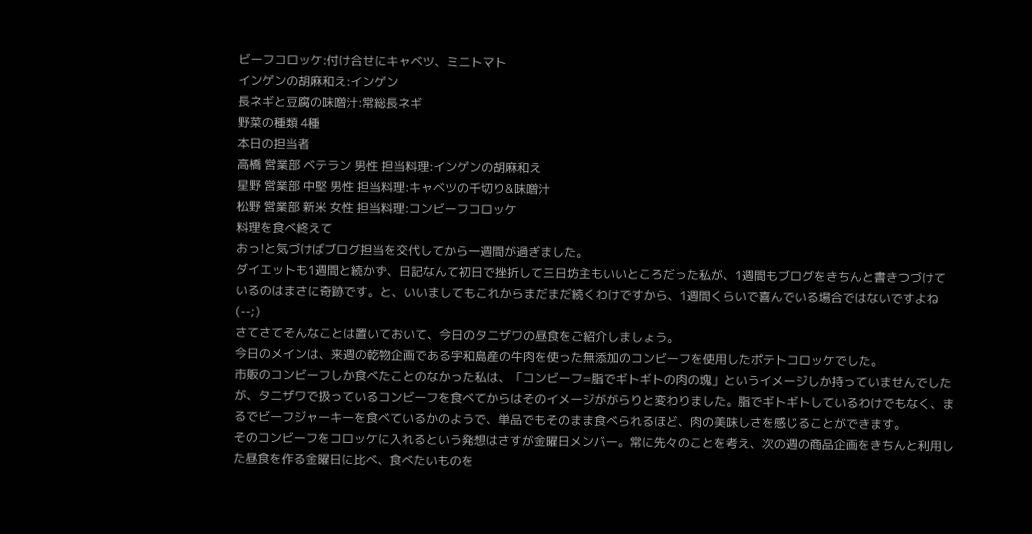ビーフコロッケ:付け合せにキャベツ、ミニトマト
インゲンの胡麻和え:インゲン
長ネギと豆腐の味噌汁:常総長ネギ
野菜の種類 4種
本日の担当者
高橋 営業部 ベテラン 男性 担当料理:インゲンの胡麻和え
星野 営業部 中堅 男性 担当料理:キャベツの千切り&味噌汁
松野 営業部 新米 女性 担当料理:コンビーフコロッケ
料理を食べ終えて
おっ!と気づけばブログ担当を交代してから一週間が過ぎました。
ダイエットも1週間と続かず、日記なんて初日で挫折して三日坊主もいいところだった私が、1週間もブログをきちんと書きつづけているのはまさに奇跡です。と、いいましてもこれからまだまだ続くわけですから、1週間くらいで喜んでいる場合ではないですよね(--;)
さてさてそんなことは置いておいて、今日のタニザワの昼食をご紹介しましょう。
今日のメインは、来週の乾物企画である宇和島産の牛肉を使った無添加のコンビーフを使用したポテトコロッケでした。
市販のコンビーフしか食べたことのなかった私は、「コンビーフ=脂でギトギトの肉の塊」というイメージしか持っていませんでしたが、タニザワで扱っているコンビーフを食べてからはそのイメージががらりと変わりました。脂でギトギトしているわけでもなく、まるでビーフジャーキーを食べているかのようで、単品でもそのまま食べられるほど、肉の美味しさを感じることができます。
そのコンビーフをコロッケに入れるという発想はさすが金曜日メンバー。常に先々のことを考え、次の週の商品企画をきちんと利用した昼食を作る金曜日に比べ、食べたいものを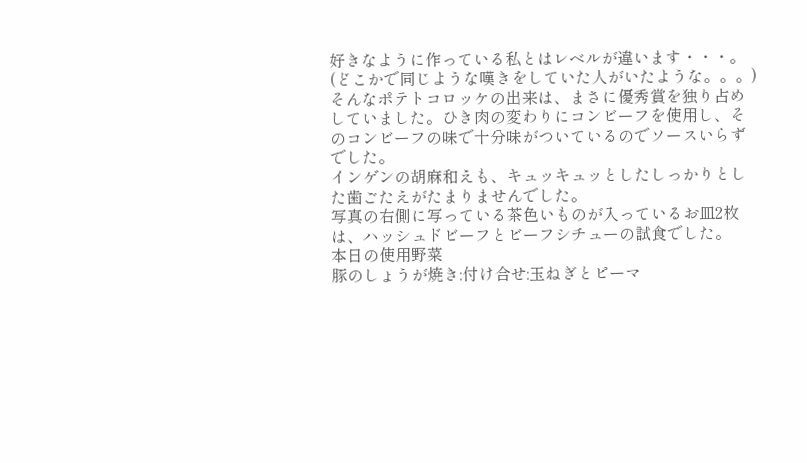好きなように作っている私とはレベルが違います・・・。(どこかで同じような嘆きをしていた人がいたような。。。)
そんなポテトコロッケの出来は、まさに優秀賞を独り占めしていました。ひき肉の変わりにコンビーフを使用し、そのコンビーフの味で十分味がついているのでソースいらずでした。
インゲンの胡麻和えも、キュッキュッとしたしっかりとした歯ごたえがたまりませんでした。
写真の右側に写っている茶色いものが入っているお皿2枚は、ハッシュドビーフとビーフシチューの試食でした。
本日の使用野菜
豚のしょうが焼き:付け合せ:玉ねぎとピーマ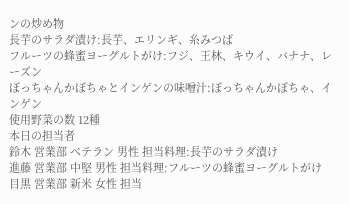ンの炒め物
長芋のサラダ漬け:長芋、エリンギ、糸みつば
フルーツの蜂蜜ヨーグルトがけ:フジ、王林、キウイ、バナナ、レーズン
ぼっちゃんかぼちゃとインゲンの味噌汁:ぼっちゃんかぼちゃ、インゲン
使用野菜の数 12種
本日の担当者
鈴木 営業部 ベテラン 男性 担当料理:長芋のサラダ漬け
進藤 営業部 中堅 男性 担当料理:フルーツの蜂蜜ヨーグルトがけ
目黒 営業部 新米 女性 担当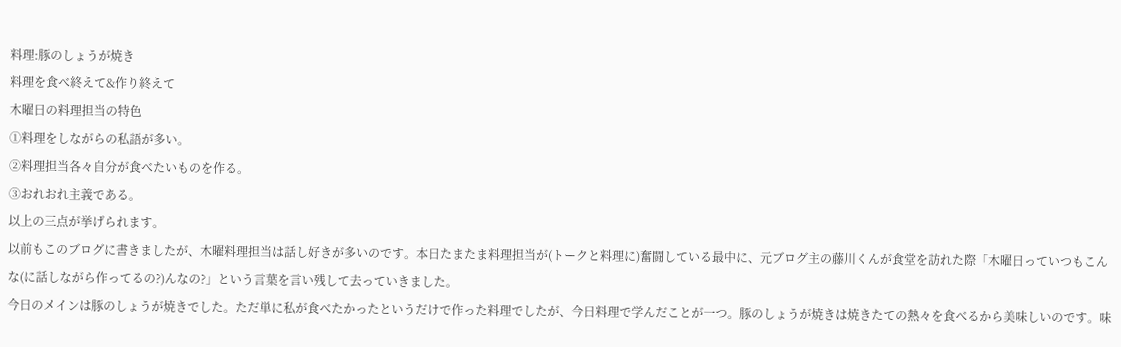料理:豚のしょうが焼き
料理を食べ終えて&作り終えて
木曜日の料理担当の特色
①料理をしながらの私語が多い。
②料理担当各々自分が食べたいものを作る。
③おれおれ主義である。
以上の三点が挙げられます。
以前もこのブログに書きましたが、木曜料理担当は話し好きが多いのです。本日たまたま料理担当が(トークと料理に)奮闘している最中に、元ブログ主の藤川くんが食堂を訪れた際「木曜日っていつもこんな(に話しながら作ってるの?)んなの?」という言葉を言い残して去っていきました。
今日のメインは豚のしょうが焼きでした。ただ単に私が食べたかったというだけで作った料理でしたが、今日料理で学んだことが一つ。豚のしょうが焼きは焼きたての熱々を食べるから美味しいのです。味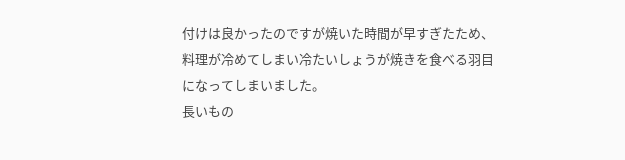付けは良かったのですが焼いた時間が早すぎたため、料理が冷めてしまい冷たいしょうが焼きを食べる羽目になってしまいました。
長いもの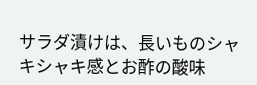サラダ漬けは、長いものシャキシャキ感とお酢の酸味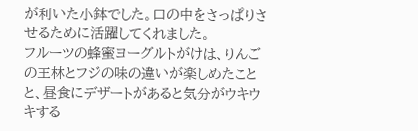が利いた小鉢でした。口の中をさっぱりさせるために活躍してくれました。
フルーツの蜂蜜ヨーグルトがけは、りんごの王林とフジの味の違いが楽しめたことと、昼食にデザートがあると気分がウキウキする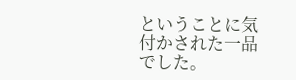ということに気付かされた一品でした。